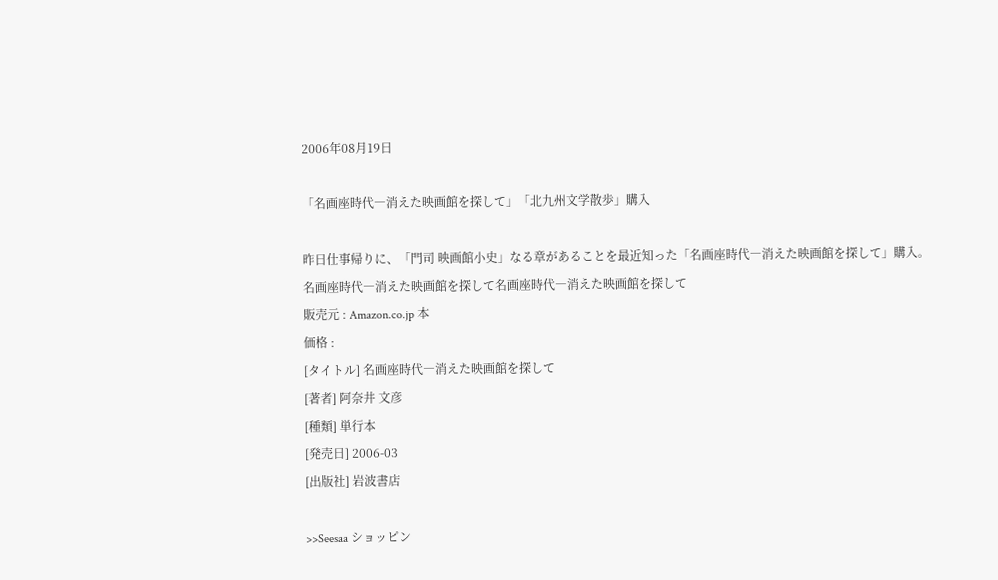2006年08月19日

「名画座時代―消えた映画館を探して」「北九州文学散歩」購入

昨日仕事帰りに、「門司 映画館小史」なる章があることを最近知った「名画座時代―消えた映画館を探して」購入。
名画座時代―消えた映画館を探して名画座時代―消えた映画館を探して
販売元 : Amazon.co.jp 本
価格 :
[タイトル] 名画座時代―消えた映画館を探して
[著者] 阿奈井 文彦
[種類] 単行本
[発売日] 2006-03
[出版社] 岩波書店

>>Seesaa ショッピン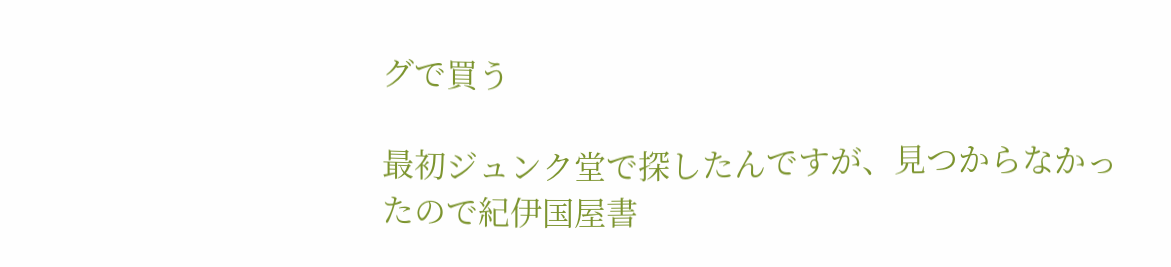グで買う

最初ジュンク堂で探したんですが、見つからなかったので紀伊国屋書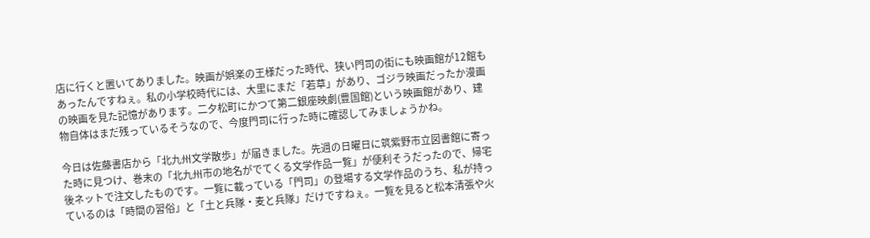店に行くと置いてありました。映画が娯楽の王様だった時代、狭い門司の街にも映画館が12館もあったんですねぇ。私の小学校時代には、大里にまだ「若草」があり、ゴジラ映画だったか漫画の映画を見た記憶があります。二夕松町にかつて第二銀座映劇(豊国館)という映画館があり、建物自体はまだ残っているそうなので、今度門司に行った時に確認してみましょうかね。

今日は佐藤書店から「北九州文学散歩」が届きました。先週の日曜日に筑紫野市立図書館に寄った時に見つけ、巻末の「北九州市の地名がでてくる文学作品一覧」が便利そうだったので、帰宅後ネットで注文したものです。一覧に載っている「門司」の登場する文学作品のうち、私が持っているのは「時間の習俗」と「土と兵隊・麦と兵隊」だけですねぇ。一覧を見ると松本清張や火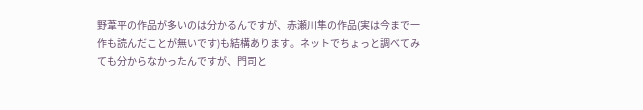野葦平の作品が多いのは分かるんですが、赤瀬川隼の作品(実は今まで一作も読んだことが無いです)も結構あります。ネットでちょっと調べてみても分からなかったんですが、門司と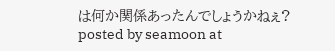は何か関係あったんでしょうかねぇ?
posted by seamoon at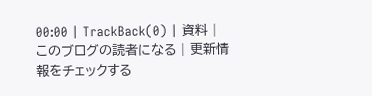00:00 | TrackBack(0) | 資料 | このブログの読者になる | 更新情報をチェックする